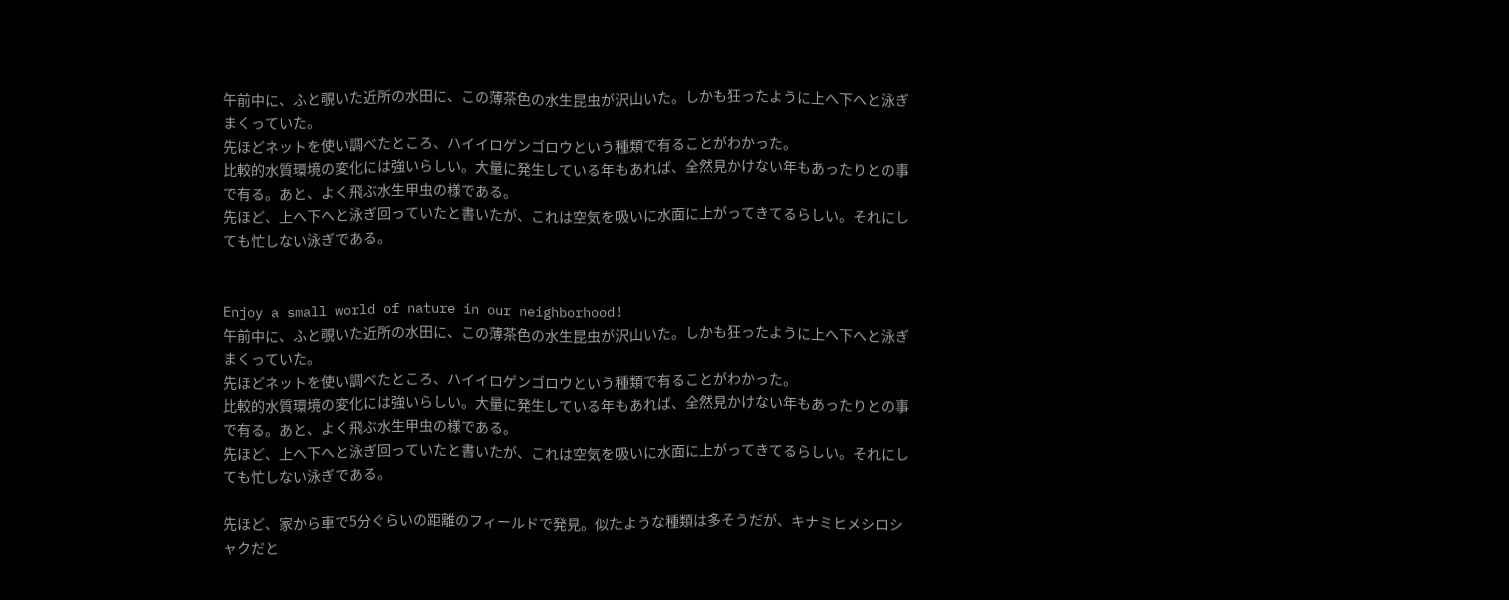午前中に、ふと覗いた近所の水田に、この薄茶色の水生昆虫が沢山いた。しかも狂ったように上へ下へと泳ぎまくっていた。
先ほどネットを使い調べたところ、ハイイロゲンゴロウという種類で有ることがわかった。
比較的水質環境の変化には強いらしい。大量に発生している年もあれば、全然見かけない年もあったりとの事で有る。あと、よく飛ぶ水生甲虫の様である。
先ほど、上へ下へと泳ぎ回っていたと書いたが、これは空気を吸いに水面に上がってきてるらしい。それにしても忙しない泳ぎである。


Enjoy a small world of nature in our neighborhood!
午前中に、ふと覗いた近所の水田に、この薄茶色の水生昆虫が沢山いた。しかも狂ったように上へ下へと泳ぎまくっていた。
先ほどネットを使い調べたところ、ハイイロゲンゴロウという種類で有ることがわかった。
比較的水質環境の変化には強いらしい。大量に発生している年もあれば、全然見かけない年もあったりとの事で有る。あと、よく飛ぶ水生甲虫の様である。
先ほど、上へ下へと泳ぎ回っていたと書いたが、これは空気を吸いに水面に上がってきてるらしい。それにしても忙しない泳ぎである。

先ほど、家から車で5分ぐらいの距離のフィールドで発見。似たような種類は多そうだが、キナミヒメシロシャクだと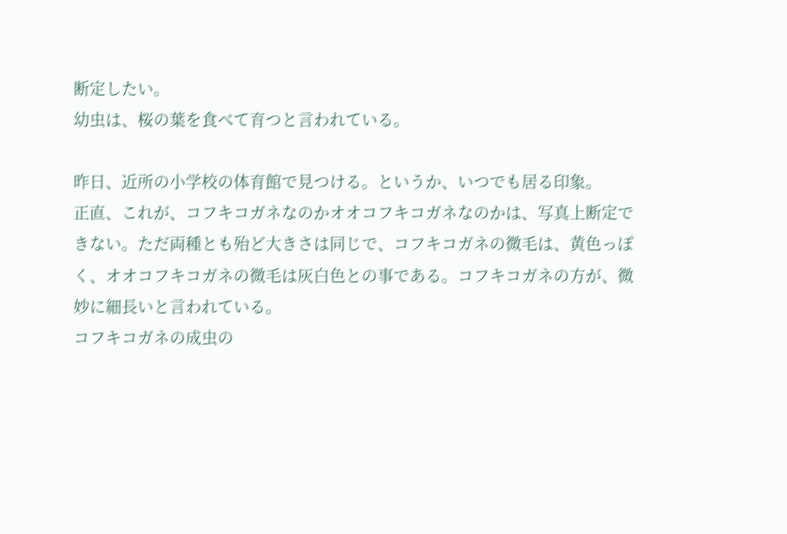断定したい。
幼虫は、桜の葉を食べて育つと言われている。

昨日、近所の小学校の体育館で見つける。というか、いつでも居る印象。
正直、これが、コフキコガネなのかオオコフキコガネなのかは、写真上断定できない。ただ両種とも殆ど大きさは同じで、コフキコガネの微毛は、黄色っぽく、オオコフキコガネの微毛は灰白色との事である。コフキコガネの方が、微妙に細長いと言われている。
コフキコガネの成虫の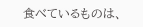食べているものは、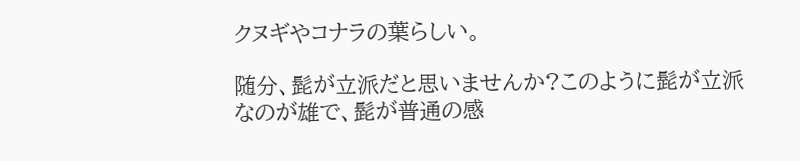クヌギやコナラの葉らしい。

随分、髭が立派だと思いませんか?このように髭が立派なのが雄で、髭が普通の感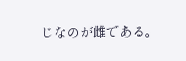じなのが雌である。